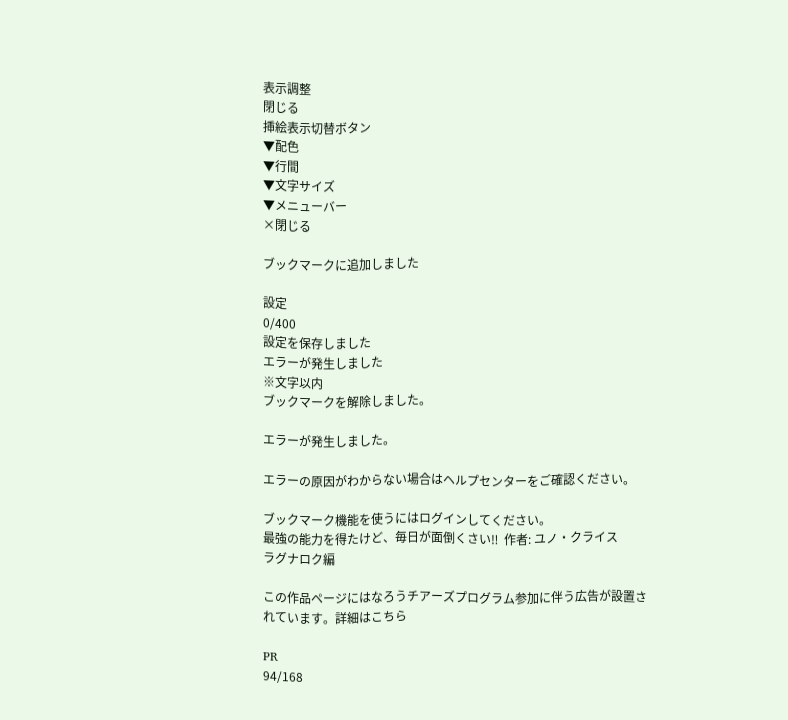表示調整
閉じる
挿絵表示切替ボタン
▼配色
▼行間
▼文字サイズ
▼メニューバー
×閉じる

ブックマークに追加しました

設定
0/400
設定を保存しました
エラーが発生しました
※文字以内
ブックマークを解除しました。

エラーが発生しました。

エラーの原因がわからない場合はヘルプセンターをご確認ください。

ブックマーク機能を使うにはログインしてください。
最強の能力を得たけど、毎日が面倒くさい‼  作者: ユノ・クライス
ラグナロク編

この作品ページにはなろうチアーズプログラム参加に伴う広告が設置されています。詳細はこちら

PR
94/168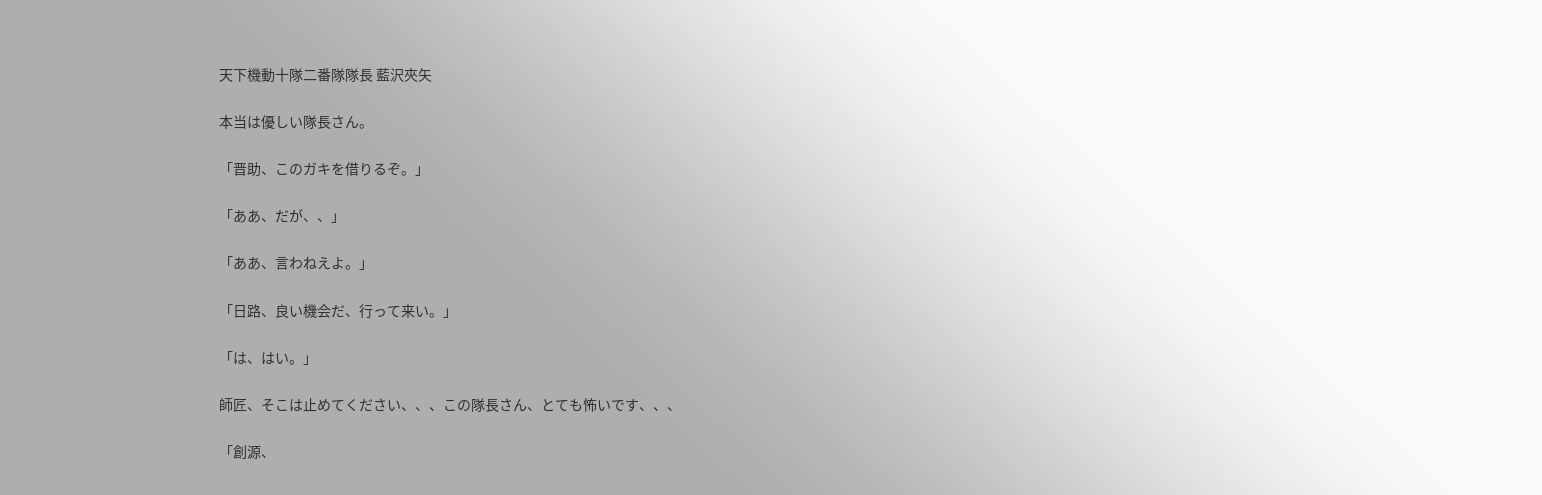天下機動十隊二番隊隊長 藍沢夾矢

本当は優しい隊長さん。

「晋助、このガキを借りるぞ。」

「ああ、だが、、」

「ああ、言わねえよ。」

「日路、良い機会だ、行って来い。」

「は、はい。」

師匠、そこは止めてください、、、この隊長さん、とても怖いです、、、

「創源、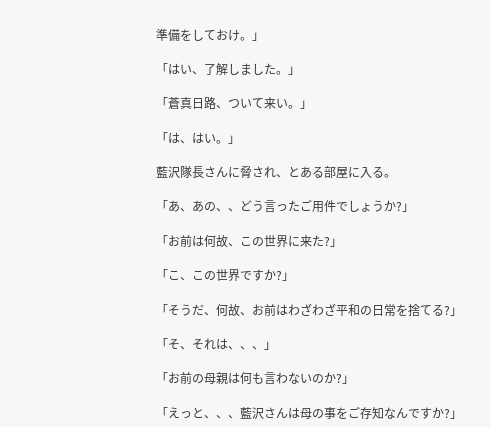準備をしておけ。」

「はい、了解しました。」

「蒼真日路、ついて来い。」

「は、はい。」

藍沢隊長さんに脅され、とある部屋に入る。

「あ、あの、、どう言ったご用件でしょうか?」

「お前は何故、この世界に来た?」

「こ、この世界ですか?」

「そうだ、何故、お前はわざわざ平和の日常を捨てる?」

「そ、それは、、、」

「お前の母親は何も言わないのか?」

「えっと、、、藍沢さんは母の事をご存知なんですか?」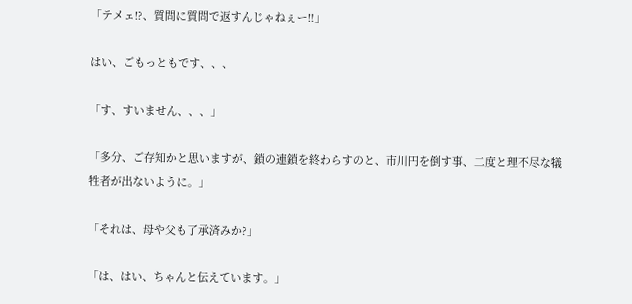「テメェ⁉、質問に質問で返すんじゃねぇー‼」

はい、ごもっともです、、、

「す、すいません、、、」

「多分、ご存知かと思いますが、鎖の連鎖を終わらすのと、市川円を倒す事、二度と理不尽な犠牲者が出ないように。」

「それは、母や父も了承済みか?」

「は、はい、ちゃんと伝えています。」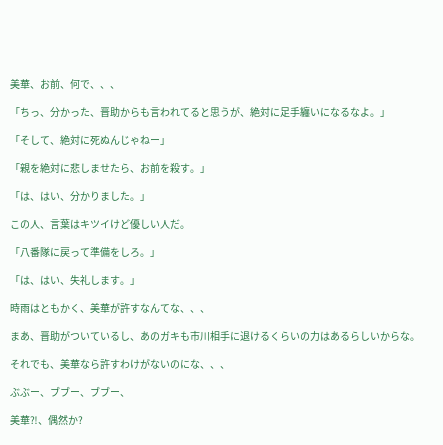美華、お前、何で、、、

「ちっ、分かった、晋助からも言われてると思うが、絶対に足手纏いになるなよ。」

「そして、絶対に死ぬんじゃねー」

「親を絶対に悲しませたら、お前を殺す。」

「は、はい、分かりました。」

この人、言葉はキツイけど優しい人だ。

「八番隊に戻って準備をしろ。」

「は、はい、失礼します。」

時雨はともかく、美華が許すなんてな、、、

まあ、晋助がついているし、あのガキも市川相手に退けるくらいの力はあるらしいからな。

それでも、美華なら許すわけがないのにな、、、

ぶぶー、ブブー、ブブー、

美華⁈、偶然か?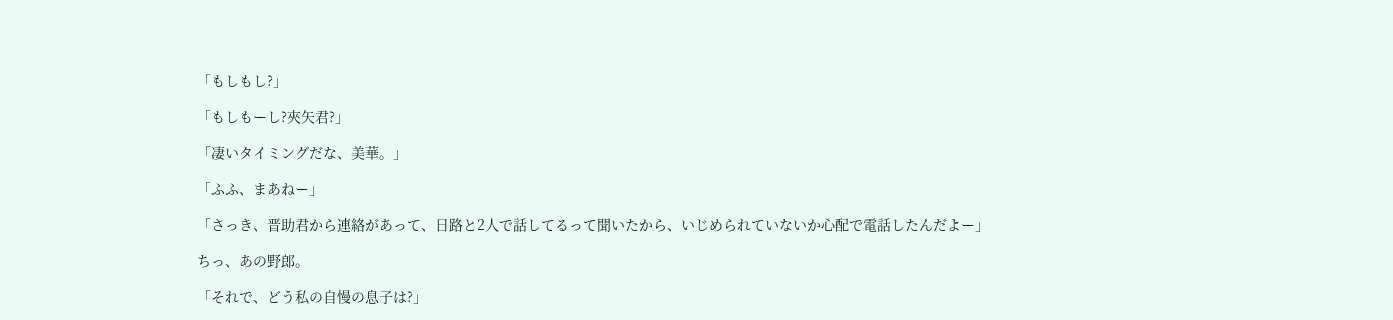「もしもし?」

「もしもーし?夾矢君?」

「凄いタイミングだな、美華。」

「ふふ、まあねー」

「さっき、晋助君から連絡があって、日路と2人で話してるって聞いたから、いじめられていないか心配で電話したんだよー」

ちっ、あの野郎。

「それで、どう私の自慢の息子は?」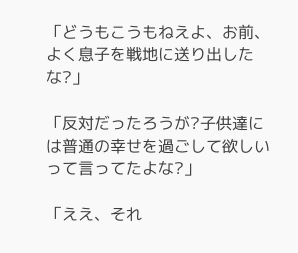「どうもこうもねえよ、お前、よく息子を戦地に送り出したな?」

「反対だったろうが?子供達には普通の幸せを過ごして欲しいって言ってたよな?」

「ええ、それ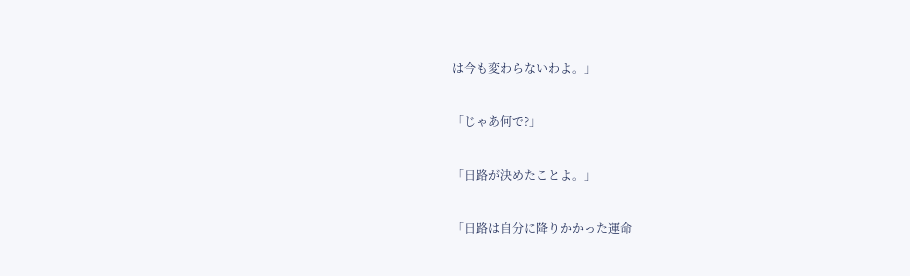は今も変わらないわよ。」

「じゃあ何で?」

「日路が決めたことよ。」

「日路は自分に降りかかった運命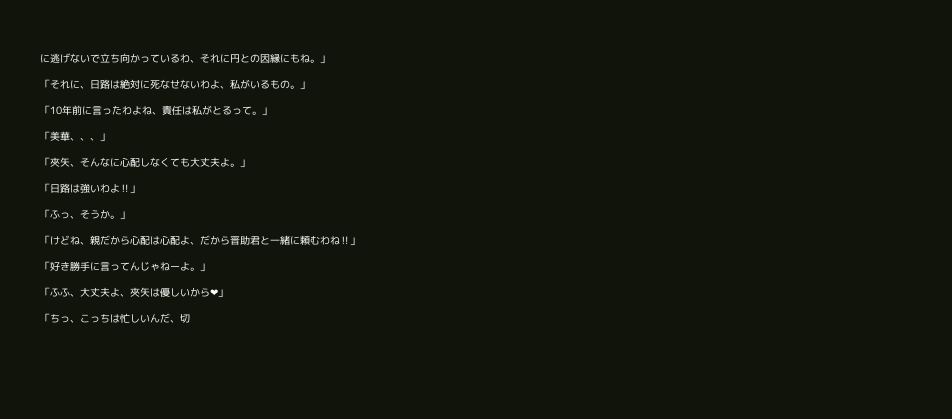に逃げないで立ち向かっているわ、それに円との因縁にもね。」

「それに、日路は絶対に死なせないわよ、私がいるもの。」

「10年前に言ったわよね、責任は私がとるって。」

「美華、、、」

「夾矢、そんなに心配しなくても大丈夫よ。」

「日路は強いわよ‼」

「ふっ、そうか。」

「けどね、親だから心配は心配よ、だから晋助君と一緒に頼むわね‼」

「好き勝手に言ってんじゃねーよ。」

「ふふ、大丈夫よ、夾矢は優しいから❤」

「ちっ、こっちは忙しいんだ、切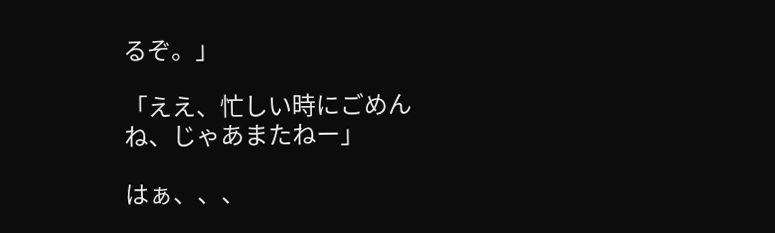るぞ。」

「ええ、忙しい時にごめんね、じゃあまたねー」

はぁ、、、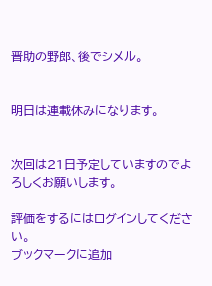晋助の野郎、後でシメル。


明日は連載休みになります。


次回は21日予定していますのでよろしくお願いします。

評価をするにはログインしてください。
ブックマークに追加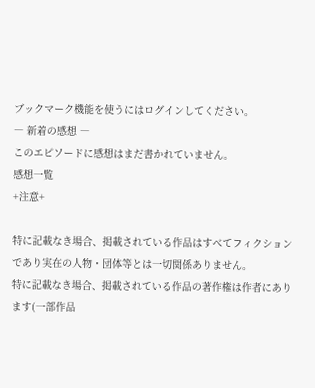ブックマーク機能を使うにはログインしてください。
― 新着の感想 ―
このエピソードに感想はまだ書かれていません。
感想一覧
+注意+

特に記載なき場合、掲載されている作品はすべてフィクションであり実在の人物・団体等とは一切関係ありません。
特に記載なき場合、掲載されている作品の著作権は作者にあります(一部作品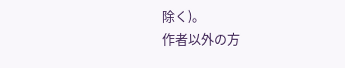除く)。
作者以外の方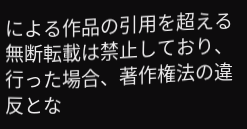による作品の引用を超える無断転載は禁止しており、行った場合、著作権法の違反とな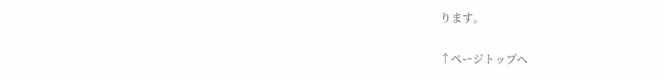ります。

↑ページトップへ